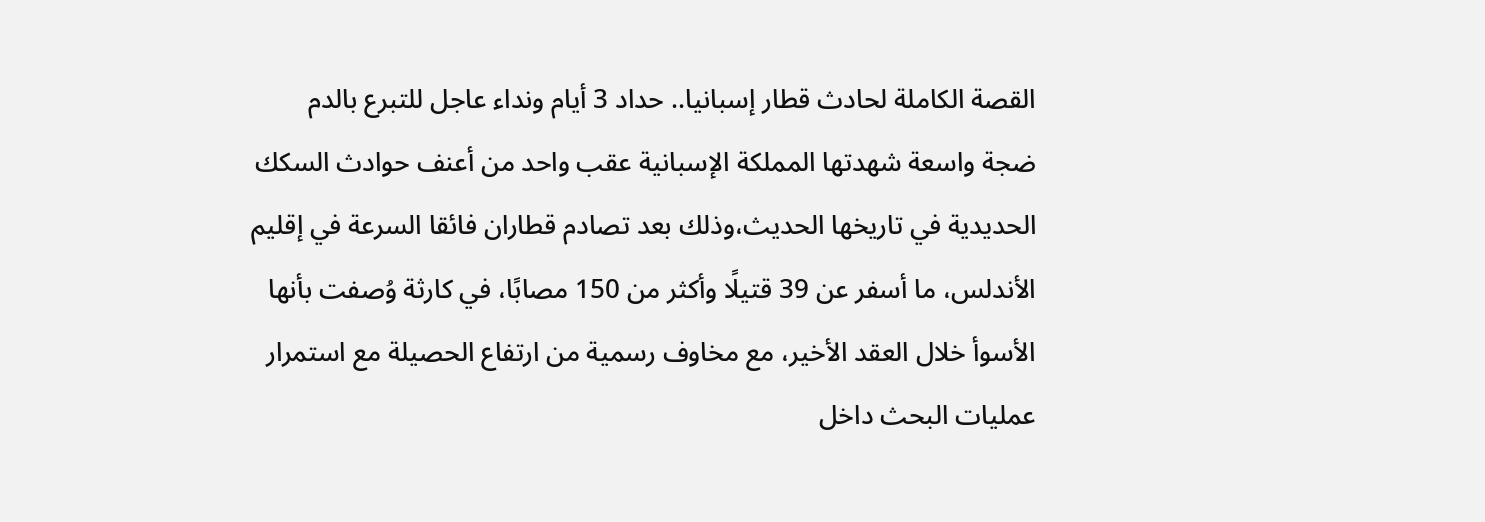القصة الكاملة لحادث قطار إسبانيا.. حداد 3 أيام ونداء عاجل للتبرع بالدم
ضجة واسعة شهدتها المملكة الإسبانية عقب واحد من أعنف حوادث السكك الحديدية في تاريخها الحديث،وذلك بعد تصادم قطاران فائقا السرعة في إقليم الأندلس، ما أسفر عن 39 قتيلًا وأكثر من 150 مصابًا، في كارثة وُصفت بأنها الأسوأ خلال العقد الأخير، مع مخاوف رسمية من ارتفاع الحصيلة مع استمرار عمليات البحث داخل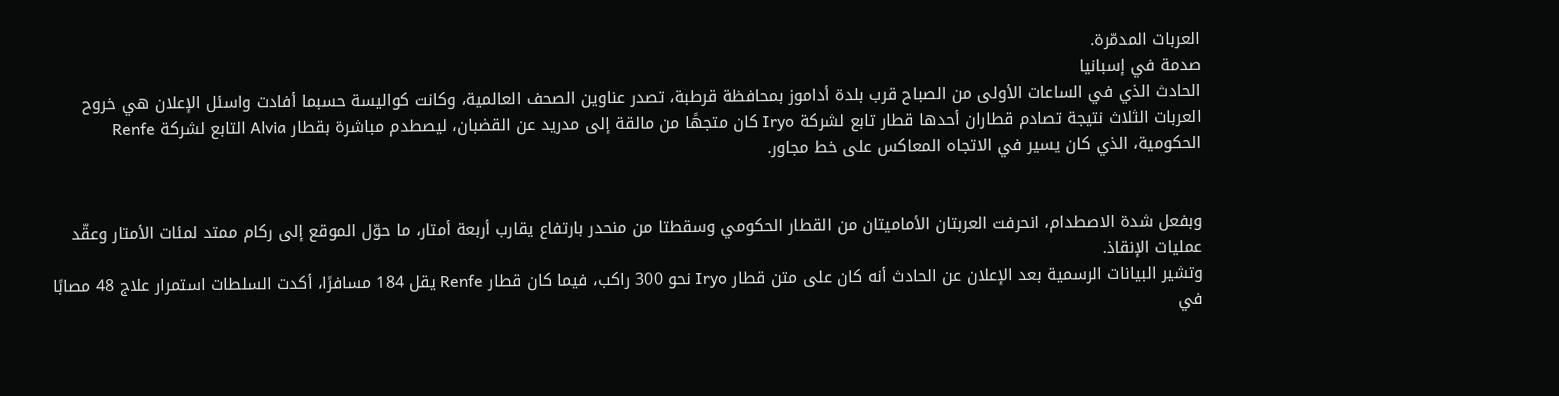العربات المدمّرة.
صدمة في إسبانيا
الحادث الذي في الساعات الأولى من الصباح قرب بلدة أداموز بمحافظة قرطبة، تصدر عناوين الصحف العالمية، وكانت كواليسة حسبما أفادت واسئل الإعلان هي خروح العربات الثلاث نتيجة تصادم قطاران أحدها قطار تابع لشركة Iryo كان متجهًا من مالقة إلى مدريد عن القضبان، ليصطدم مباشرة بقطار Alvia التابع لشركة Renfe الحكومية، الذي كان يسير في الاتجاه المعاكس على خط مجاور.


وبفعل شدة الاصطدام، انحرفت العربتان الأماميتان من القطار الحكومي وسقطتا من منحدر بارتفاع يقارب أربعة أمتار، ما حوّل الموقع إلى ركام ممتد لمئات الأمتار وعقّد عمليات الإنقاذ.
وتشير البيانات الرسمية بعد الإعلان عن الحادث أنه كان على متن قطار Iryo نحو 300 راكب، فيما كان قطار Renfe يقل 184 مسافرًا، أكدت السلطات استمرار علاج 48 مصابًا في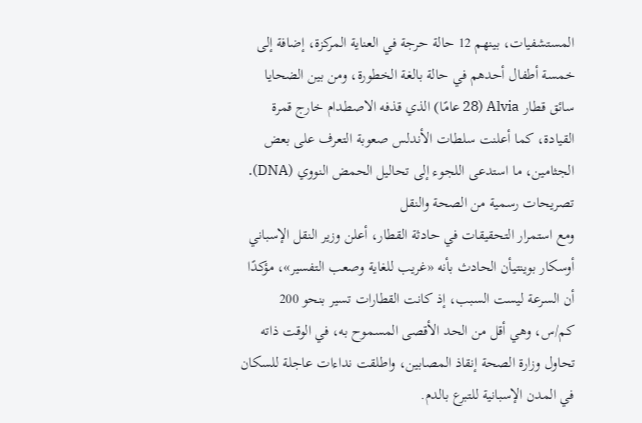المستشفيات، بينهم 12 حالة حرجة في العناية المركزة، إضافة إلى خمسة أطفال أحدهم في حالة بالغة الخطورة، ومن بين الضحايا سائق قطار Alvia (28 عامًا) الذي قذفه الاصطدام خارج قمرة القيادة، كما أعلنت سلطات الأندلس صعوبة التعرف على بعض الجثامين، ما استدعى اللجوء إلى تحاليل الحمض النووي (DNA).
تصريحات رسمية من الصحة والنقل
ومع استمرار التحقيقات في حادثة القطار، أعلن وزير النقل الإسباني أوسكار بوينتيأن الحادث بأنه «غريب للغاية وصعب التفسير»، مؤكدًا أن السرعة ليست السبب، إذ كانت القطارات تسير بنحو 200 كم/س، وهي أقل من الحد الأقصى المسموح به، في الوقت ذاته تحاول وزارة الصحة إنقاذ المصابين، واطلقت نداءات عاجلة للسكان في المدن الإسبانية للتبرع بالدم.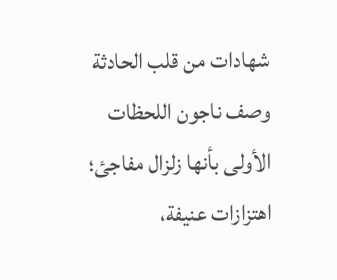شهادات من قلب الحادثة
وصف ناجون اللحظات الأولى بأنها زلزال مفاجئ؛ اهتزازات عنيفة،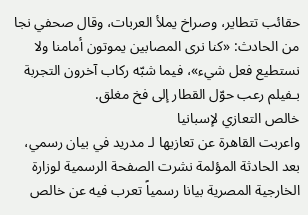حقائب تتطاير، وصراخ يملأ العربات، وقال صحفي نجا من الحادث: «كنا نرى المصابين يموتون أمامنا ولا نستطيع فعل شيء»، فيما شبّه ركاب آخرون التجربة بـفيلم رعب حوّل القطار إلى فخ مغلق.
خالص التعازي لإسبانيا
واعربت القاهرة عن تعازيها لـ مدريد في بيان رسمي، بعد الحادثة المؤلمة نشرت الصفحة الرسمية لوزارة الخارجية المصرية بيانا رسمياً تعرب فيه عن خالص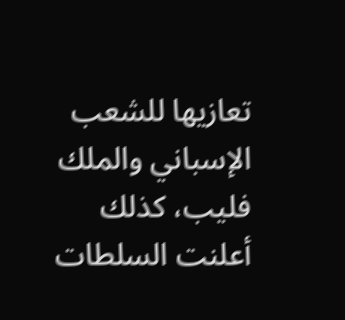تعازيها للشعب الإسباني والملك فليب، كذلك أعلنت السلطات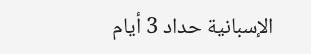الإسبانية حداد 3 أيام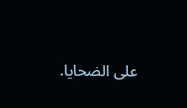على الضحايا.